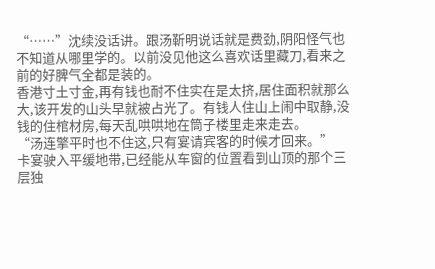“……”沈续没话讲。跟汤靳明说话就是费劲,阴阳怪气也不知道从哪里学的。以前没见他这么喜欢话里藏刀,看来之前的好脾气全都是装的。
香港寸土寸金,再有钱也耐不住实在是太挤,居住面积就那么大,该开发的山头早就被占光了。有钱人住山上闹中取静,没钱的住棺材房,每天乱哄哄地在筒子楼里走来走去。
“汤连擎平时也不住这,只有宴请宾客的时候才回来。”
卡宴驶入平缓地带,已经能从车窗的位置看到山顶的那个三层独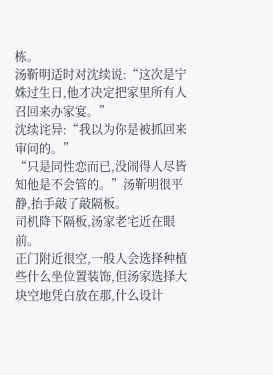栋。
汤靳明适时对沈续说:“这次是宁姝过生日,他才决定把家里所有人召回来办家宴。”
沈续诧异:“我以为你是被抓回来审问的。”
“只是同性恋而已,没闹得人尽皆知他是不会管的。”汤靳明很平静,抬手敲了敲隔板。
司机降下隔板,汤家老宅近在眼前。
正门附近很空,一般人会选择种植些什么坐位置装饰,但汤家选择大块空地凭白放在那,什么设计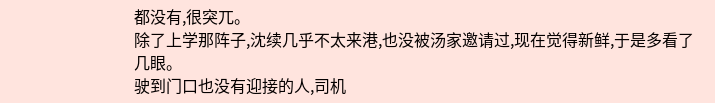都没有,很突兀。
除了上学那阵子,沈续几乎不太来港,也没被汤家邀请过,现在觉得新鲜,于是多看了几眼。
驶到门口也没有迎接的人,司机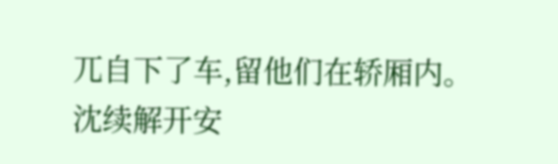兀自下了车,留他们在轿厢内。
沈续解开安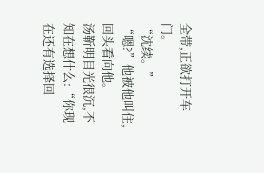全带,正欲打开车门。
“沈续。”
“嗯?”他被他叫住,回头看向他。
汤靳明目光很沉,不知在想什么:“你现在还有选择回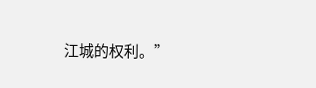江城的权利。”